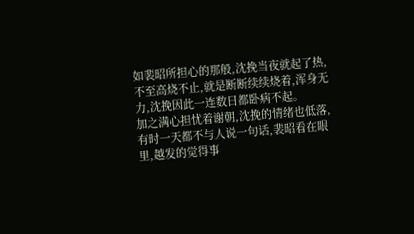如裴昭所担心的那般,沈挽当夜就起了热,不至高烧不止,就是断断续续烧着,浑身无力,沈挽因此一连数日都卧病不起。
加之满心担忧着谢朝,沈挽的情绪也低落,有时一天都不与人说一句话,裴昭看在眼里,越发的觉得事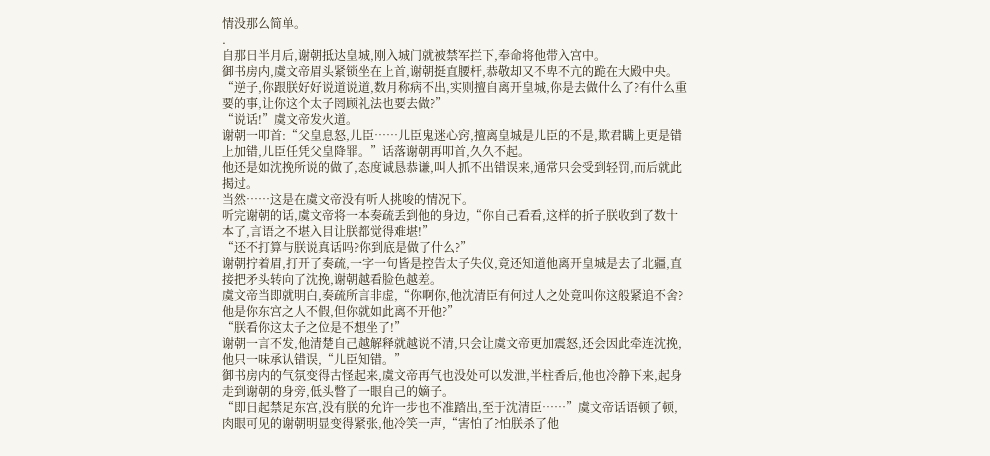情没那么简单。
.
自那日半月后,谢朝抵达皇城,刚入城门就被禁军拦下,奉命将他带入宫中。
御书房内,虞文帝眉头紧锁坐在上首,谢朝挺直腰杆,恭敬却又不卑不亢的跪在大殿中央。
“逆子,你跟朕好好说道说道,数月称病不出,实则擅自离开皇城,你是去做什么了?有什么重要的事,让你这个太子罔顾礼法也要去做?”
“说话!”虞文帝发火道。
谢朝一叩首:“父皇息怒,儿臣……儿臣鬼迷心窍,擅离皇城是儿臣的不是,欺君瞒上更是错上加错,儿臣任凭父皇降罪。”话落谢朝再叩首,久久不起。
他还是如沈挽所说的做了,态度诚恳恭谦,叫人抓不出错误来,通常只会受到轻罚,而后就此揭过。
当然……这是在虞文帝没有听人挑唆的情况下。
听完谢朝的话,虞文帝将一本奏疏丢到他的身边,“你自己看看,这样的折子朕收到了数十本了,言语之不堪入目让朕都觉得难堪!”
“还不打算与朕说真话吗?你到底是做了什么?”
谢朝拧着眉,打开了奏疏,一字一句皆是控告太子失仪,竟还知道他离开皇城是去了北疆,直接把矛头转向了沈挽,谢朝越看脸色越差。
虞文帝当即就明白,奏疏所言非虚,“你啊你,他沈清臣有何过人之处竟叫你这般紧追不舍?他是你东宫之人不假,但你就如此离不开他?”
“朕看你这太子之位是不想坐了!”
谢朝一言不发,他清楚自己越解释就越说不清,只会让虞文帝更加震怒,还会因此牵连沈挽,他只一味承认错误,“儿臣知错。”
御书房内的气氛变得古怪起来,虞文帝再气也没处可以发泄,半柱香后,他也冷静下来,起身走到谢朝的身旁,低头瞥了一眼自己的嫡子。
“即日起禁足东宫,没有朕的允许一步也不准踏出,至于沈清臣……”虞文帝话语顿了顿,肉眼可见的谢朝明显变得紧张,他冷笑一声,“害怕了?怕朕杀了他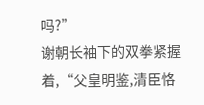吗?”
谢朝长袖下的双拳紧握着,“父皇明鉴,清臣恪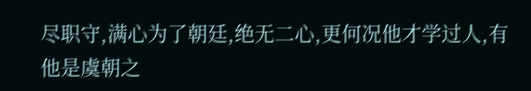尽职守,满心为了朝廷,绝无二心,更何况他才学过人,有他是虞朝之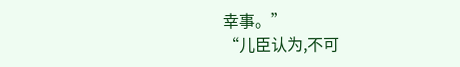幸事。”
“儿臣认为,不可